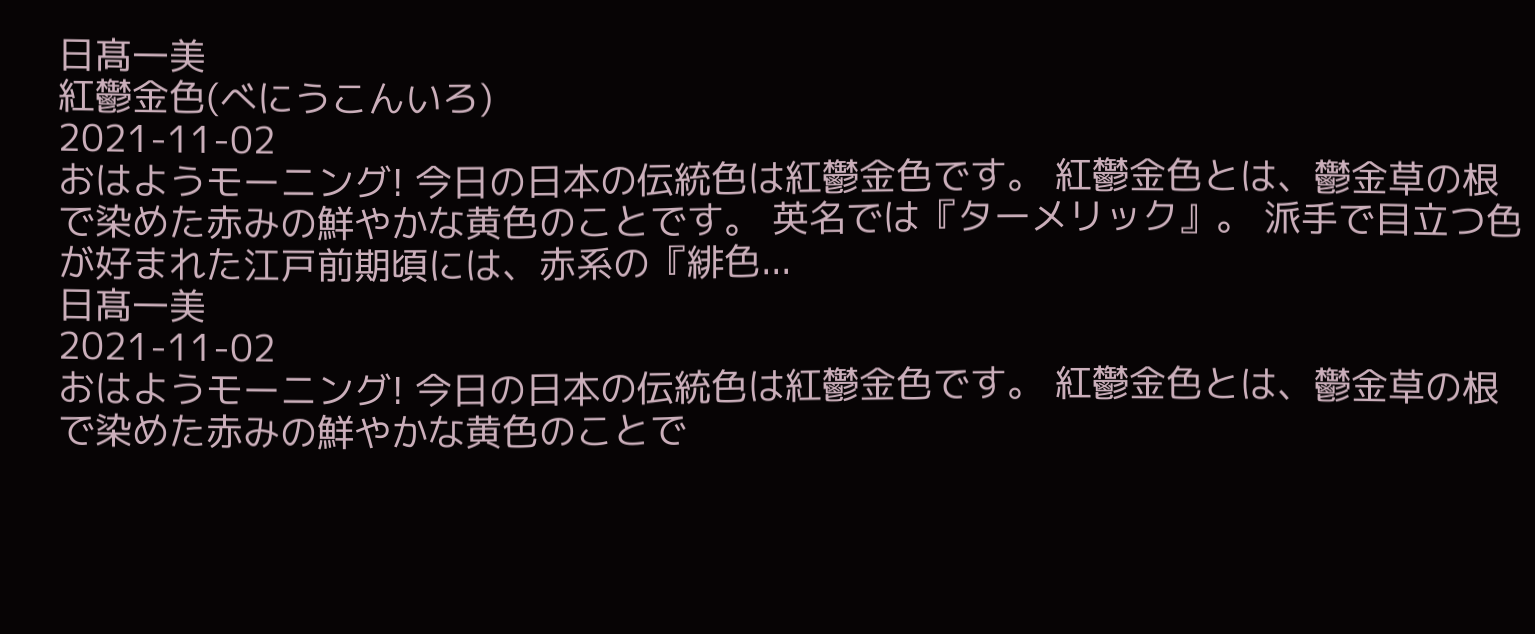日髙一美
紅鬱金色(べにうこんいろ)
2021-11-02
おはようモーニング! 今日の日本の伝統色は紅鬱金色です。 紅鬱金色とは、鬱金草の根で染めた赤みの鮮やかな黄色のことです。 英名では『ターメリック』。 派手で目立つ色が好まれた江戸前期頃には、赤系の『緋色...
日髙一美
2021-11-02
おはようモーニング! 今日の日本の伝統色は紅鬱金色です。 紅鬱金色とは、鬱金草の根で染めた赤みの鮮やかな黄色のことで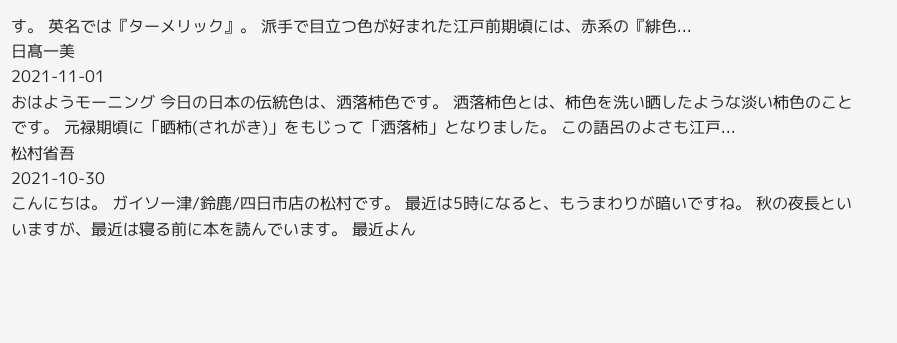す。 英名では『ターメリック』。 派手で目立つ色が好まれた江戸前期頃には、赤系の『緋色...
日髙一美
2021-11-01
おはようモーニング 今日の日本の伝統色は、洒落柿色です。 洒落柿色とは、柿色を洗い晒したような淡い柿色のことです。 元禄期頃に「晒柿(されがき)」をもじって「洒落柿」となりました。 この語呂のよさも江戸...
松村省吾
2021-10-30
こんにちは。 ガイソー津/鈴鹿/四日市店の松村です。 最近は5時になると、もうまわりが暗いですね。 秋の夜長といいますが、最近は寝る前に本を読んでいます。 最近よん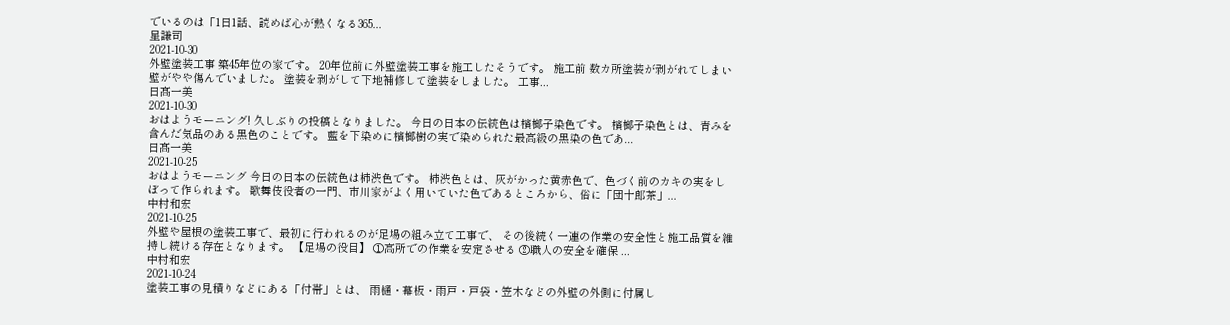でいるのは「1日1話、読めば心が熱くなる365...
星謙司
2021-10-30
外壁塗装工事 築45年位の家です。 20年位前に外壁塗装工事を施工したそうです。 施工前 数カ所塗装が剥がれてしまい壁がやや傷んでいました。 塗装を剥がして下地補修して塗装をしました。 工事...
日髙一美
2021-10-30
おはようモーニング! 久しぶりの投稿となりました。 今日の日本の伝統色は檳榔子染色です。 檳榔子染色とは、青みを含んだ気品のある黒色のことです。 藍を下染めに檳榔樹の実で染められた最高級の黒染の色であ...
日髙一美
2021-10-25
おはようモーニング 今日の日本の伝統色は柿渋色です。 柿渋色とは、灰がかった黄赤色で、色づく前のカキの実をしぼって作られます。 歌舞伎役者の一門、市川家がよく用いていた色であるところから、俗に「団十郎茶」...
中村和宏
2021-10-25
外壁や屋根の塗装工事で、最初に行われるのが足場の組み立て工事で、 その後続く一連の作業の安全性と施工品質を維持し続ける存在となります。 【足場の役目】 ①高所での作業を安定させる ②職人の安全を確保 ...
中村和宏
2021-10-24
塗装工事の見積りなどにある「付帯」とは、 雨樋・幕板・雨戸・戸袋・笠木などの外壁の外側に付属し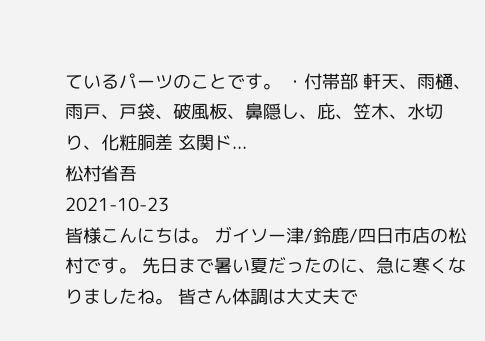ているパーツのことです。 ・付帯部 軒天、雨樋、雨戸、戸袋、破風板、鼻隠し、庇、笠木、水切り、化粧胴差 玄関ド...
松村省吾
2021-10-23
皆様こんにちは。 ガイソー津/鈴鹿/四日市店の松村です。 先日まで暑い夏だったのに、急に寒くなりましたね。 皆さん体調は大丈夫で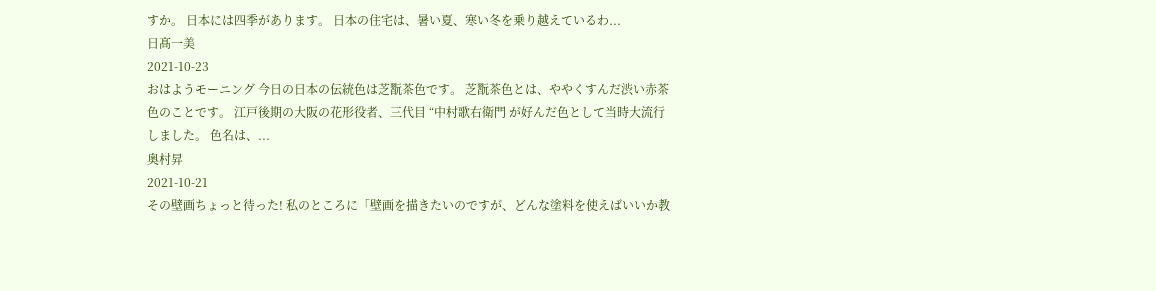すか。 日本には四季があります。 日本の住宅は、暑い夏、寒い冬を乗り越えているわ...
日髙一美
2021-10-23
おはようモーニング 今日の日本の伝統色は芝翫茶色です。 芝翫茶色とは、ややくすんだ渋い赤茶色のことです。 江戸後期の大阪の花形役者、三代目 “中村歌右衛門 が好んだ色として当時大流行しました。 色名は、...
奥村昇
2021-10-21
その壁画ちょっと待った! 私のところに「壁画を描きたいのですが、どんな塗料を使えばいいか教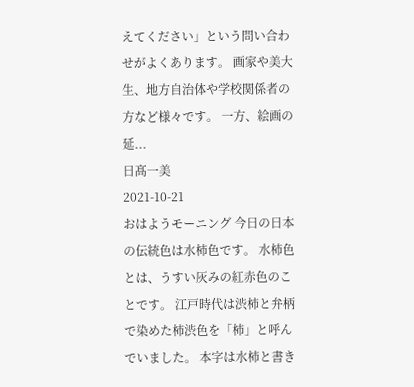えてください」という問い合わせがよくあります。 画家や美大生、地方自治体や学校関係者の方など様々です。 一方、絵画の延...
日髙一美
2021-10-21
おはようモーニング 今日の日本の伝統色は水柿色です。 水柿色とは、うすい灰みの紅赤色のことです。 江戸時代は渋柿と弁柄で染めた柿渋色を「柿」と呼んでいました。 本字は水柿と書き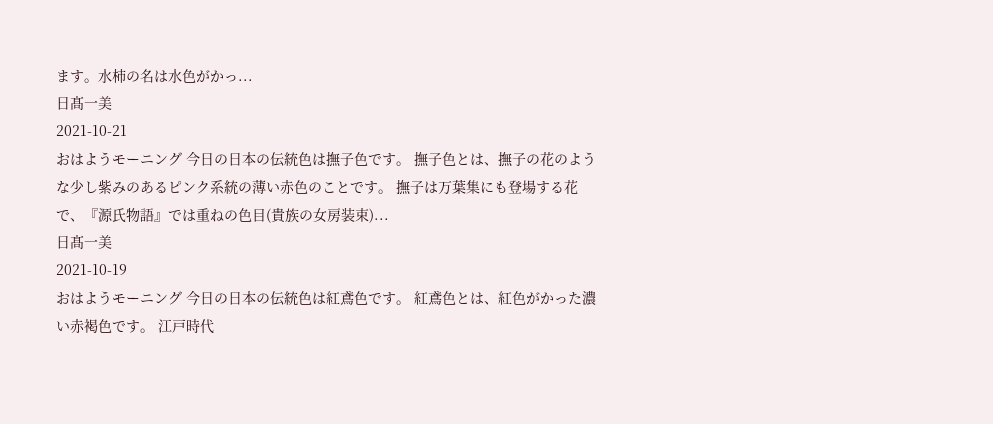ます。水柿の名は水色がかっ...
日髙一美
2021-10-21
おはようモーニング 今日の日本の伝統色は撫子色です。 撫子色とは、撫子の花のような少し紫みのあるピンク系統の薄い赤色のことです。 撫子は万葉集にも登場する花で、『源氏物語』では重ねの色目(貴族の女房装束)...
日髙一美
2021-10-19
おはようモーニング 今日の日本の伝統色は紅鳶色です。 紅鳶色とは、紅色がかった濃い赤褐色です。 江戸時代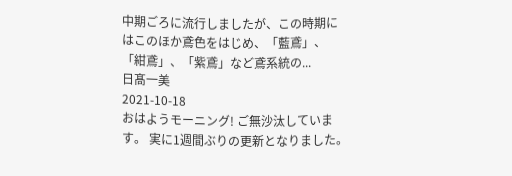中期ごろに流行しましたが、この時期にはこのほか鳶色をはじめ、「藍鳶」、「紺鳶」、「紫鳶」など鳶系統の...
日髙一美
2021-10-18
おはようモーニング! ご無沙汰しています。 実に1週間ぶりの更新となりました。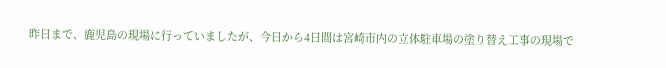昨日まで、鹿児島の現場に行っていましたが、今日から4日間は宮崎市内の立体駐車場の塗り替え工事の現場で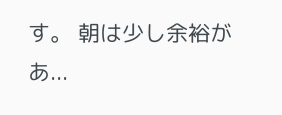す。 朝は少し余裕があ...